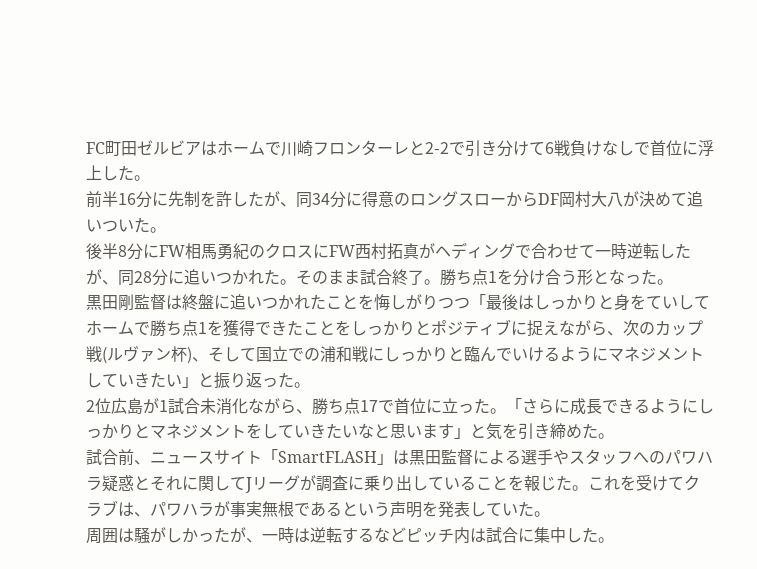FC町田ゼルビアはホームで川崎フロンターレと2-2で引き分けて6戦負けなしで首位に浮上した。
前半16分に先制を許したが、同34分に得意のロングスローからDF岡村大八が決めて追いついた。
後半8分にFW相馬勇紀のクロスにFW西村拓真がヘディングで合わせて一時逆転したが、同28分に追いつかれた。そのまま試合終了。勝ち点1を分け合う形となった。
黒田剛監督は終盤に追いつかれたことを悔しがりつつ「最後はしっかりと身をていしてホームで勝ち点1を獲得できたことをしっかりとポジティブに捉えながら、次のカップ戦(ルヴァン杯)、そして国立での浦和戦にしっかりと臨んでいけるようにマネジメントしていきたい」と振り返った。
2位広島が1試合未消化ながら、勝ち点17で首位に立った。「さらに成長できるようにしっかりとマネジメントをしていきたいなと思います」と気を引き締めた。
試合前、ニュースサイト「SmartFLASH」は黒田監督による選手やスタッフへのパワハラ疑惑とそれに関してJリーグが調査に乗り出していることを報じた。これを受けてクラブは、パワハラが事実無根であるという声明を発表していた。
周囲は騒がしかったが、一時は逆転するなどピッチ内は試合に集中した。